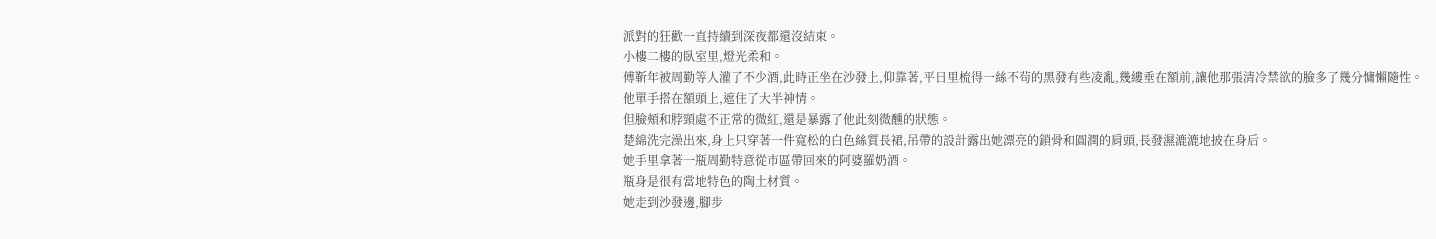派對的狂歡一直持續到深夜都還沒結束。
小樓二樓的臥室里,燈光柔和。
傅靳年被周勤等人灌了不少酒,此時正坐在沙發上,仰靠著,平日里梳得一絲不茍的黑發有些凌亂,幾縷垂在額前,讓他那張清冷禁欲的臉多了幾分慵懶隨性。
他單手搭在額頭上,遮住了大半神情。
但臉頰和脖頸處不正常的微紅,還是暴露了他此刻微醺的狀態。
楚綿洗完澡出來,身上只穿著一件寬松的白色絲質長裙,吊帶的設計露出她漂亮的鎖骨和圓潤的肩頭,長發濕漉漉地披在身后。
她手里拿著一瓶周勤特意從市區帶回來的阿婆羅奶酒。
瓶身是很有當地特色的陶土材質。
她走到沙發邊,腳步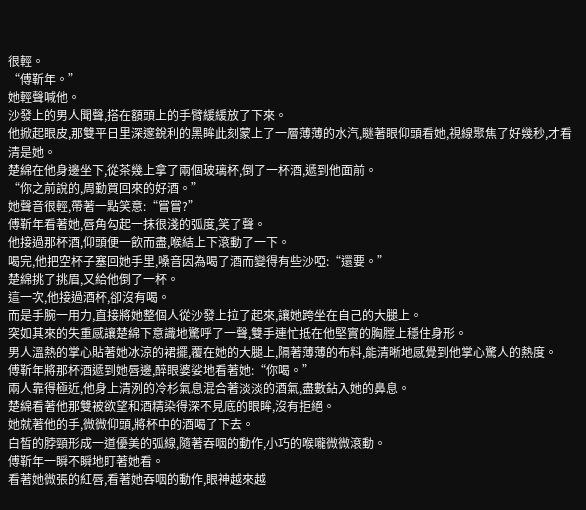很輕。
“傅靳年。”
她輕聲喊他。
沙發上的男人聞聲,搭在額頭上的手臂緩緩放了下來。
他掀起眼皮,那雙平日里深邃銳利的黑眸此刻蒙上了一層薄薄的水汽,瞇著眼仰頭看她,視線聚焦了好幾秒,才看清是她。
楚綿在他身邊坐下,從茶幾上拿了兩個玻璃杯,倒了一杯酒,遞到他面前。
“你之前說的,周勤買回來的好酒。”
她聲音很輕,帶著一點笑意:“嘗嘗?”
傅靳年看著她,唇角勾起一抹很淺的弧度,笑了聲。
他接過那杯酒,仰頭便一飲而盡,喉結上下滾動了一下。
喝完,他把空杯子塞回她手里,嗓音因為喝了酒而變得有些沙啞:“還要。”
楚綿挑了挑眉,又給他倒了一杯。
這一次,他接過酒杯,卻沒有喝。
而是手腕一用力,直接將她整個人從沙發上拉了起來,讓她跨坐在自己的大腿上。
突如其來的失重感讓楚綿下意識地驚呼了一聲,雙手連忙抵在他堅實的胸膛上穩住身形。
男人溫熱的掌心貼著她冰涼的裙擺,覆在她的大腿上,隔著薄薄的布料,能清晰地感覺到他掌心驚人的熱度。
傅靳年將那杯酒遞到她唇邊,醉眼婆娑地看著她:“你喝。”
兩人靠得極近,他身上清洌的冷杉氣息混合著淡淡的酒氣,盡數鉆入她的鼻息。
楚綿看著他那雙被欲望和酒精染得深不見底的眼眸,沒有拒絕。
她就著他的手,微微仰頭,將杯中的酒喝了下去。
白皙的脖頸形成一道優美的弧線,隨著吞咽的動作,小巧的喉嚨微微滾動。
傅靳年一瞬不瞬地盯著她看。
看著她微張的紅唇,看著她吞咽的動作,眼神越來越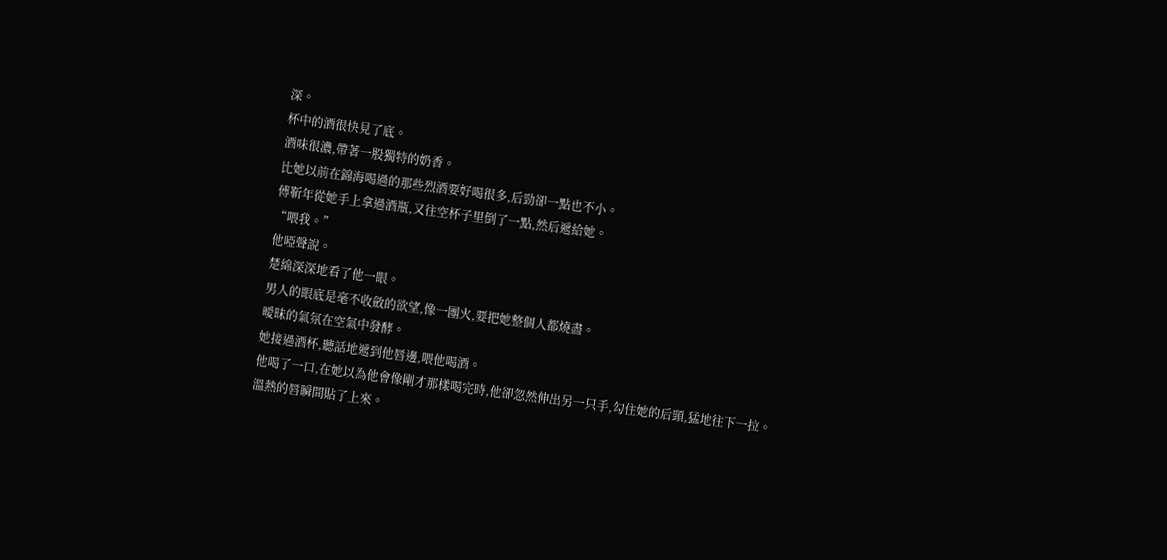深。
杯中的酒很快見了底。
酒味很濃,帶著一股獨特的奶香。
比她以前在錦海喝過的那些烈酒要好喝很多,后勁卻一點也不小。
傅靳年從她手上拿過酒瓶,又往空杯子里倒了一點,然后遞給她。
“喂我。”
他啞聲說。
楚綿深深地看了他一眼。
男人的眼底是毫不收斂的欲望,像一團火,要把她整個人都燒盡。
曖昧的氣氛在空氣中發酵。
她接過酒杯,聽話地遞到他唇邊,喂他喝酒。
他喝了一口,在她以為他會像剛才那樣喝完時,他卻忽然伸出另一只手,勾住她的后頸,猛地往下一拉。
溫熱的唇瞬間貼了上來。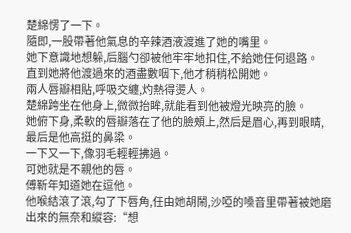楚綿愣了一下。
隨即,一股帶著他氣息的辛辣酒液渡進了她的嘴里。
她下意識地想躲,后腦勺卻被他牢牢地扣住,不給她任何退路。
直到她將他渡過來的酒盡數咽下,他才稍稍松開她。
兩人唇瓣相貼,呼吸交纏,灼熱得燙人。
楚綿跨坐在他身上,微微抬眸,就能看到他被燈光映亮的臉。
她俯下身,柔軟的唇瓣落在了他的臉頰上,然后是眉心,再到眼睛,最后是他高挺的鼻梁。
一下又一下,像羽毛輕輕拂過。
可她就是不親他的唇。
傅靳年知道她在逗他。
他喉結滾了滾,勾了下唇角,任由她胡鬧,沙啞的嗓音里帶著被她磨出來的無奈和縱容:“想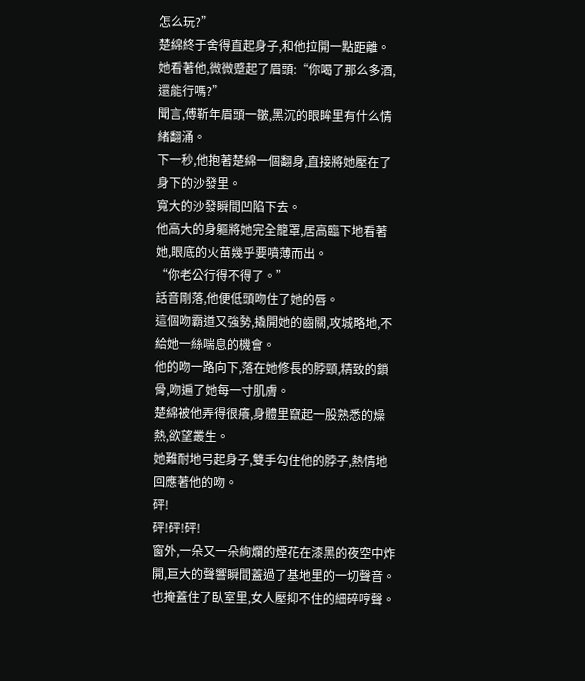怎么玩?”
楚綿終于舍得直起身子,和他拉開一點距離。
她看著他,微微蹙起了眉頭:“你喝了那么多酒,還能行嗎?”
聞言,傅靳年眉頭一皺,黑沉的眼眸里有什么情緒翻涌。
下一秒,他抱著楚綿一個翻身,直接將她壓在了身下的沙發里。
寬大的沙發瞬間凹陷下去。
他高大的身軀將她完全籠罩,居高臨下地看著她,眼底的火苗幾乎要噴薄而出。
“你老公行得不得了。”
話音剛落,他便低頭吻住了她的唇。
這個吻霸道又強勢,撬開她的齒關,攻城略地,不給她一絲喘息的機會。
他的吻一路向下,落在她修長的脖頸,精致的鎖骨,吻遍了她每一寸肌膚。
楚綿被他弄得很癢,身體里竄起一股熟悉的燥熱,欲望叢生。
她難耐地弓起身子,雙手勾住他的脖子,熱情地回應著他的吻。
砰!
砰!砰!砰!
窗外,一朵又一朵絢爛的煙花在漆黑的夜空中炸開,巨大的聲響瞬間蓋過了基地里的一切聲音。
也掩蓋住了臥室里,女人壓抑不住的細碎哼聲。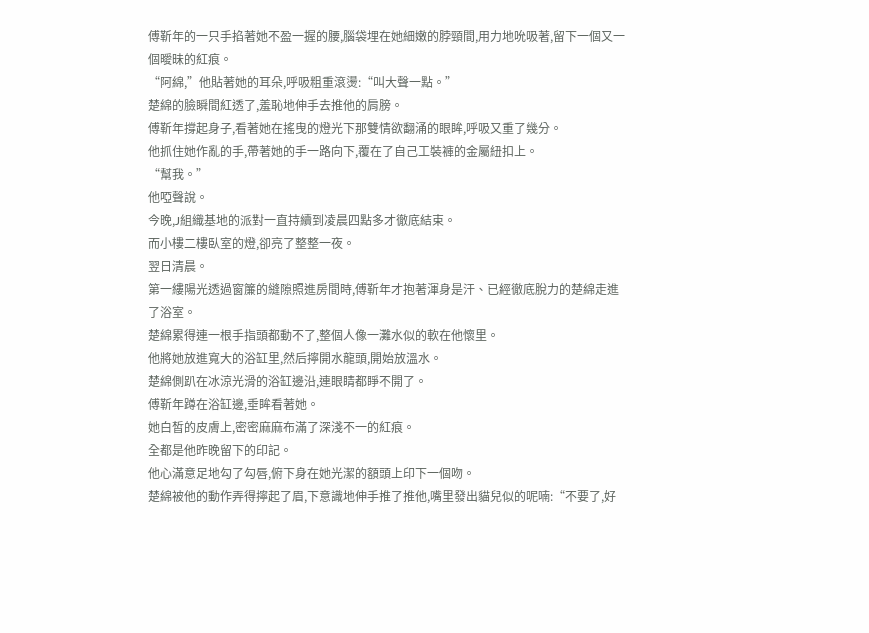傅靳年的一只手掐著她不盈一握的腰,腦袋埋在她細嫩的脖頸間,用力地吮吸著,留下一個又一個曖昧的紅痕。
“阿綿,”他貼著她的耳朵,呼吸粗重滾燙:“叫大聲一點。”
楚綿的臉瞬間紅透了,羞恥地伸手去推他的肩膀。
傅靳年撐起身子,看著她在搖曳的燈光下那雙情欲翻涌的眼眸,呼吸又重了幾分。
他抓住她作亂的手,帶著她的手一路向下,覆在了自己工裝褲的金屬紐扣上。
“幫我。”
他啞聲說。
今晚,J組織基地的派對一直持續到凌晨四點多才徹底結束。
而小樓二樓臥室的燈,卻亮了整整一夜。
翌日清晨。
第一縷陽光透過窗簾的縫隙照進房間時,傅靳年才抱著渾身是汗、已經徹底脫力的楚綿走進了浴室。
楚綿累得連一根手指頭都動不了,整個人像一灘水似的軟在他懷里。
他將她放進寬大的浴缸里,然后擰開水龍頭,開始放溫水。
楚綿側趴在冰涼光滑的浴缸邊沿,連眼睛都睜不開了。
傅靳年蹲在浴缸邊,垂眸看著她。
她白皙的皮膚上,密密麻麻布滿了深淺不一的紅痕。
全都是他昨晚留下的印記。
他心滿意足地勾了勾唇,俯下身在她光潔的額頭上印下一個吻。
楚綿被他的動作弄得擰起了眉,下意識地伸手推了推他,嘴里發出貓兒似的呢喃:“不要了,好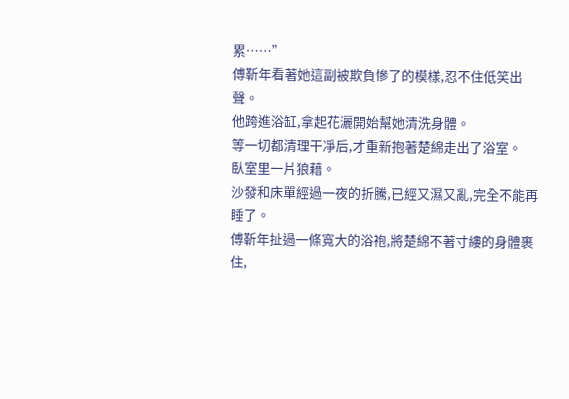累……”
傅靳年看著她這副被欺負慘了的模樣,忍不住低笑出聲。
他跨進浴缸,拿起花灑開始幫她清洗身體。
等一切都清理干凈后,才重新抱著楚綿走出了浴室。
臥室里一片狼藉。
沙發和床單經過一夜的折騰,已經又濕又亂,完全不能再睡了。
傅靳年扯過一條寬大的浴袍,將楚綿不著寸縷的身體裹住,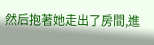然后抱著她走出了房間,進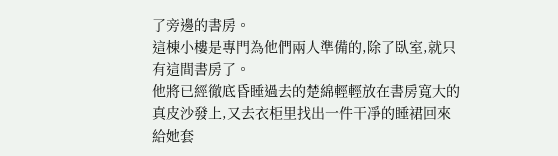了旁邊的書房。
這棟小樓是專門為他們兩人準備的,除了臥室,就只有這間書房了。
他將已經徹底昏睡過去的楚綿輕輕放在書房寬大的真皮沙發上,又去衣柜里找出一件干凈的睡裙回來給她套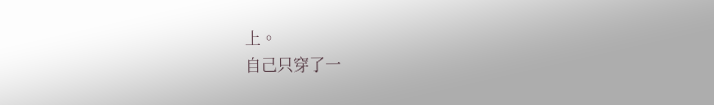上。
自己只穿了一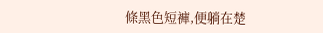條黑色短褲,便躺在楚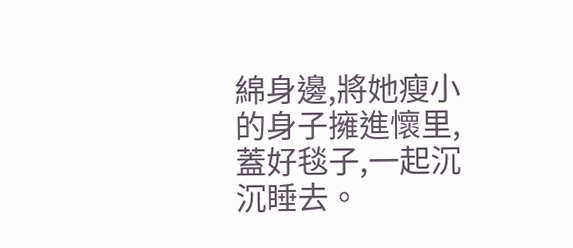綿身邊,將她瘦小的身子擁進懷里,蓋好毯子,一起沉沉睡去。